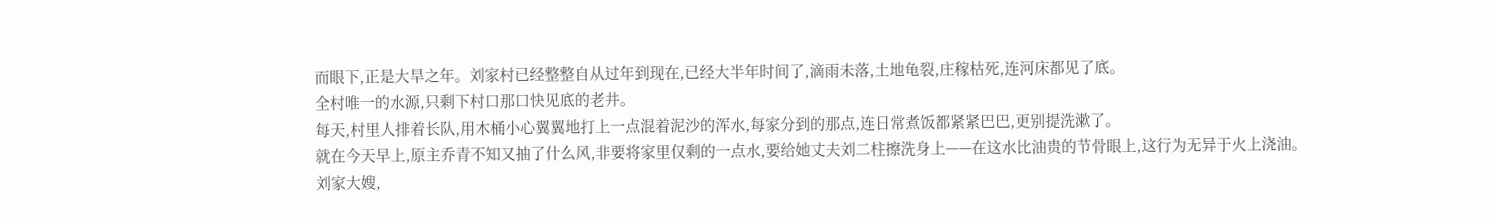而眼下,正是大旱之年。刘家村已经整整自从过年到现在,已经大半年时间了,滴雨未落,土地龟裂,庄稼枯死,连河床都见了底。
全村唯一的水源,只剩下村口那口快见底的老井。
每天,村里人排着长队,用木桶小心翼翼地打上一点混着泥沙的浑水,每家分到的那点,连日常煮饭都紧紧巴巴,更别提洗漱了。
就在今天早上,原主乔青不知又抽了什么风,非要将家里仅剩的一点水,要给她丈夫刘二柱擦洗身上——在这水比油贵的节骨眼上,这行为无异于火上浇油。
刘家大嫂,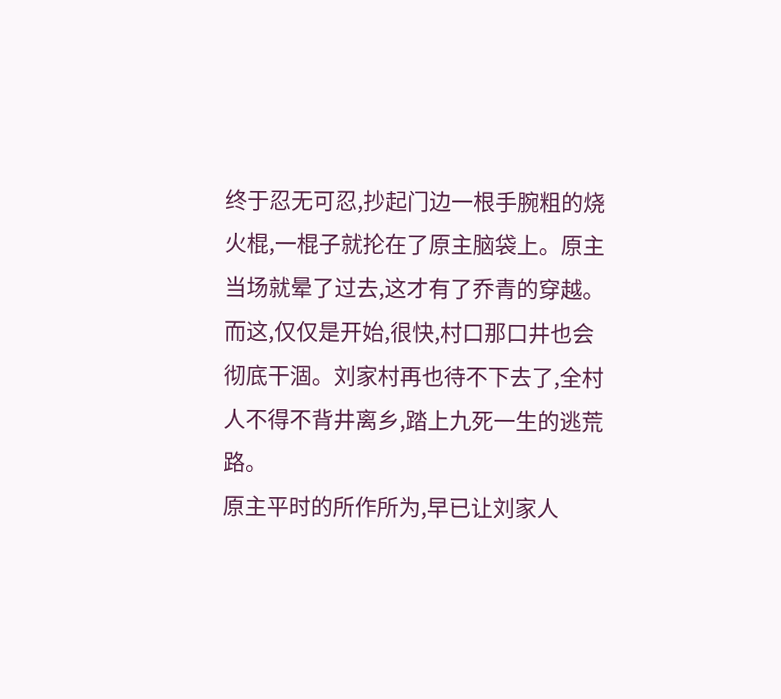终于忍无可忍,抄起门边一根手腕粗的烧火棍,一棍子就抡在了原主脑袋上。原主当场就晕了过去,这才有了乔青的穿越。
而这,仅仅是开始,很快,村口那口井也会彻底干涸。刘家村再也待不下去了,全村人不得不背井离乡,踏上九死一生的逃荒路。
原主平时的所作所为,早已让刘家人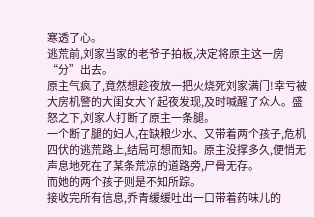寒透了心。
逃荒前,刘家当家的老爷子拍板,决定将原主这一房“分”出去。
原主气疯了,竟然想趁夜放一把火烧死刘家满门!幸亏被大房机警的大闺女大丫起夜发现,及时喊醒了众人。盛怒之下,刘家人打断了原主一条腿。
一个断了腿的妇人,在缺粮少水、又带着两个孩子,危机四伏的逃荒路上,结局可想而知。原主没撑多久,便悄无声息地死在了某条荒凉的道路旁,尸骨无存。
而她的两个孩子则是不知所踪。
接收完所有信息,乔青缓缓吐出一口带着药味儿的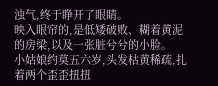浊气,终于睁开了眼睛。
映入眼帘的,是低矮破败、糊着黄泥的房梁,以及一张脏兮兮的小脸。
小姑娘约莫五六岁,头发枯黄稀疏,扎着两个歪歪扭扭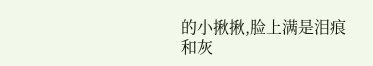的小揪揪,脸上满是泪痕和灰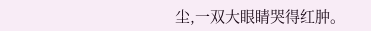尘,一双大眼睛哭得红肿。